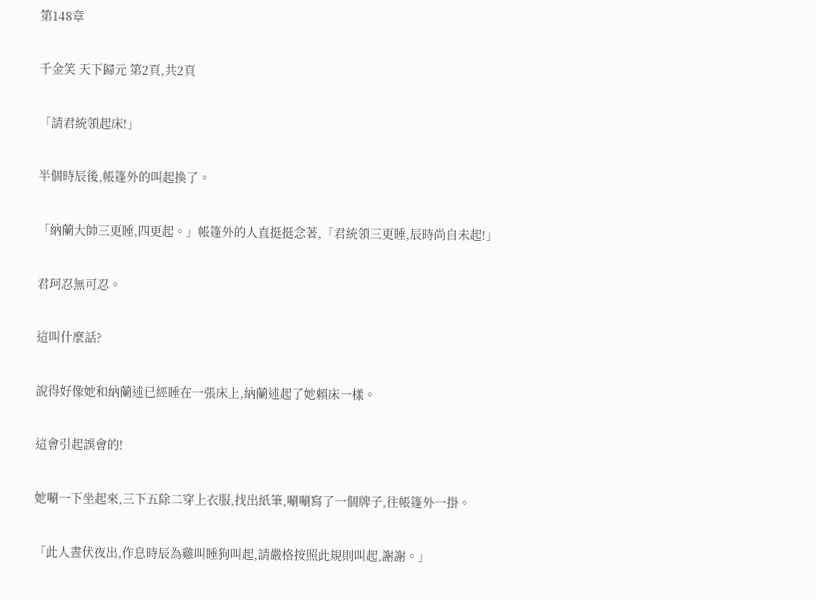第148章

千金笑 天下歸元 第2頁,共2頁

「請君統領起床!」

半個時辰後,帳篷外的叫起換了。

「納蘭大帥三更睡,四更起。」帳篷外的人直挺挺念著,「君統領三更睡,辰時尚自未起!」

君珂忍無可忍。

這叫什麼話?

說得好像她和納蘭述已經睡在一張床上,納蘭述起了她賴床一樣。

這會引起誤會的!

她唰一下坐起來,三下五除二穿上衣服,找出紙筆,唰唰寫了一個牌子,往帳篷外一掛。

「此人晝伏夜出,作息時辰為雞叫睡狗叫起,請嚴格按照此規則叫起,謝謝。」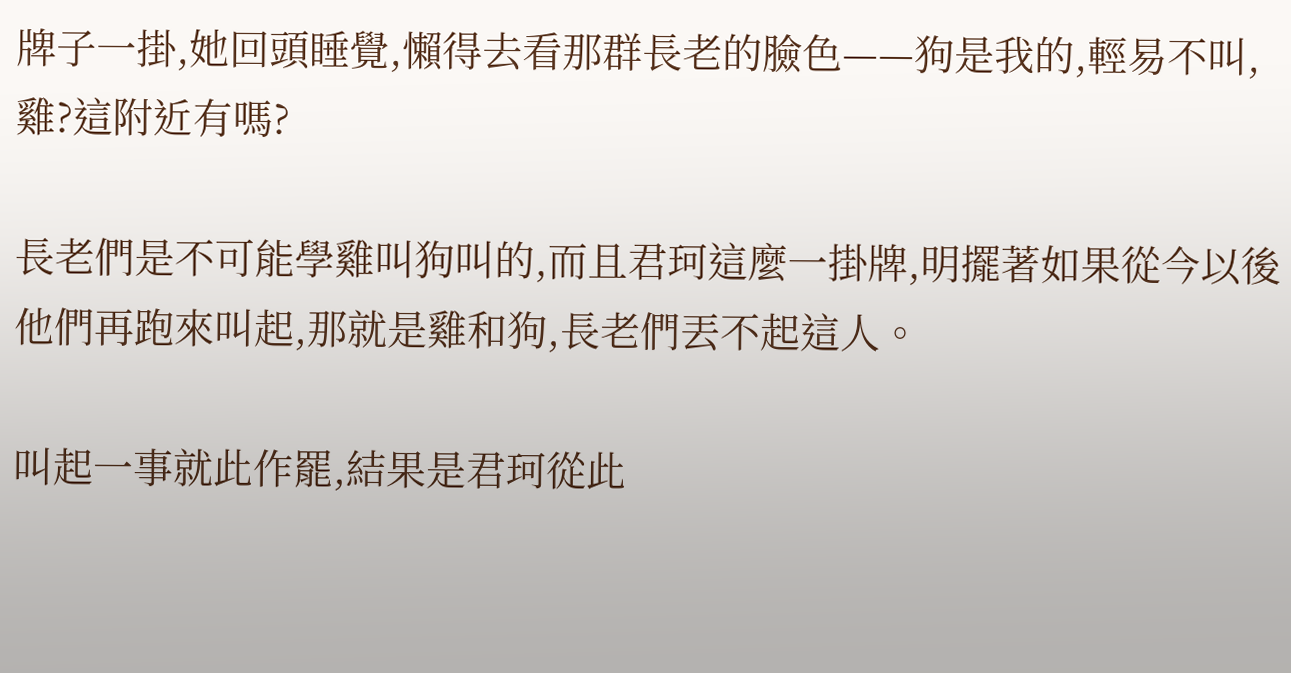牌子一掛,她回頭睡覺,懶得去看那群長老的臉色——狗是我的,輕易不叫,雞?這附近有嗎?

長老們是不可能學雞叫狗叫的,而且君珂這麼一掛牌,明擺著如果從今以後他們再跑來叫起,那就是雞和狗,長老們丟不起這人。

叫起一事就此作罷,結果是君珂從此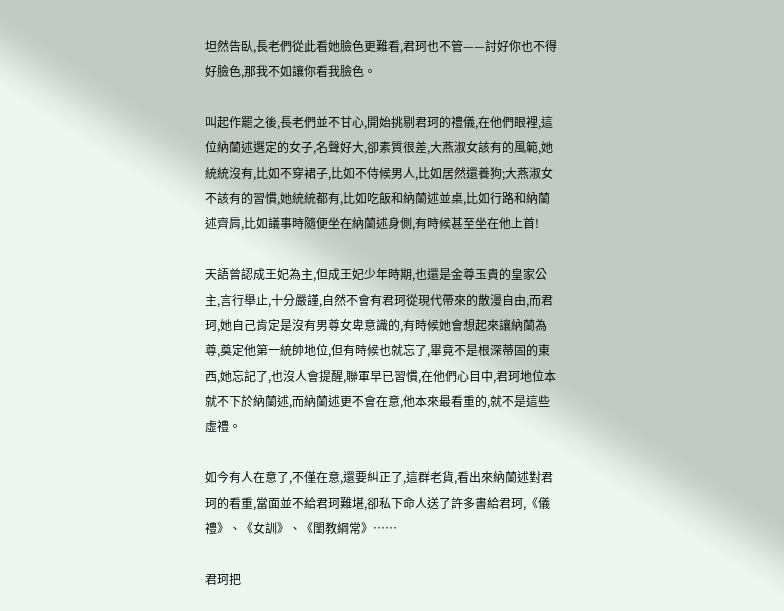坦然告臥,長老們從此看她臉色更難看,君珂也不管——討好你也不得好臉色,那我不如讓你看我臉色。

叫起作罷之後,長老們並不甘心,開始挑剔君珂的禮儀,在他們眼裡,這位納蘭述選定的女子,名聲好大,卻素質很差,大燕淑女該有的風範,她統統沒有,比如不穿裙子,比如不侍候男人,比如居然還養狗;大燕淑女不該有的習慣,她統統都有,比如吃飯和納蘭述並桌,比如行路和納蘭述齊肩,比如議事時隨便坐在納蘭述身側,有時候甚至坐在他上首!

天語曾認成王妃為主,但成王妃少年時期,也還是金尊玉貴的皇家公主,言行舉止,十分嚴謹,自然不會有君珂從現代帶來的散漫自由,而君珂,她自己肯定是沒有男尊女卑意識的,有時候她會想起來讓納蘭為尊,奠定他第一統帥地位,但有時候也就忘了,畢竟不是根深蒂固的東西,她忘記了,也沒人會提醒,聯軍早已習慣,在他們心目中,君珂地位本就不下於納蘭述,而納蘭述更不會在意,他本來最看重的,就不是這些虛禮。

如今有人在意了,不僅在意,還要糾正了,這群老貨,看出來納蘭述對君珂的看重,當面並不給君珂難堪,卻私下命人送了許多書給君珂,《儀禮》、《女訓》、《閨教綱常》……

君珂把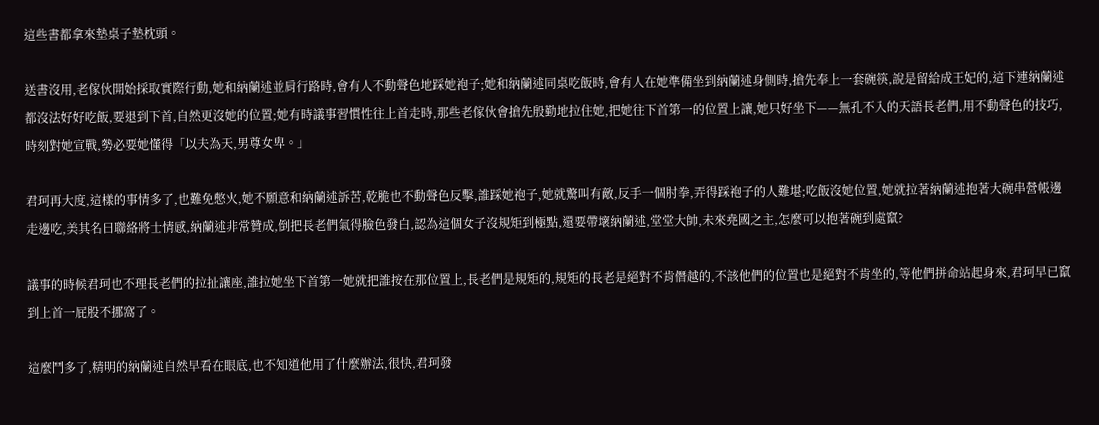這些書都拿來墊桌子墊枕頭。

送書沒用,老傢伙開始採取實際行動,她和納蘭述並肩行路時,會有人不動聲色地踩她袍子;她和納蘭述同桌吃飯時,會有人在她準備坐到納蘭述身側時,搶先奉上一套碗筷,說是留給成王妃的,這下連納蘭述都沒法好好吃飯,要退到下首,自然更沒她的位置;她有時議事習慣性往上首走時,那些老傢伙會搶先殷勤地拉住她,把她往下首第一的位置上讓,她只好坐下——無孔不入的天語長老們,用不動聲色的技巧,時刻對她宣戰,勢必要她懂得「以夫為天,男尊女卑。」

君珂再大度,這樣的事情多了,也難免憋火,她不願意和納蘭述訴苦,乾脆也不動聲色反擊,誰踩她袍子,她就驚叫有敵,反手一個肘拳,弄得踩袍子的人難堪;吃飯沒她位置,她就拉著納蘭述抱著大碗串營帳邊走邊吃,美其名曰聯絡將士情感,納蘭述非常贊成,倒把長老們氣得臉色發白,認為這個女子沒規矩到極點,還要帶壞納蘭述,堂堂大帥,未來堯國之主,怎麼可以抱著碗到處竄?

議事的時候君珂也不理長老們的拉扯讓座,誰拉她坐下首第一她就把誰按在那位置上,長老們是規矩的,規矩的長老是絕對不肯僭越的,不該他們的位置也是絕對不肯坐的,等他們拼命站起身來,君珂早已竄到上首一屁股不挪窩了。

這麼鬥多了,精明的納蘭述自然早看在眼底,也不知道他用了什麼辦法,很快,君珂發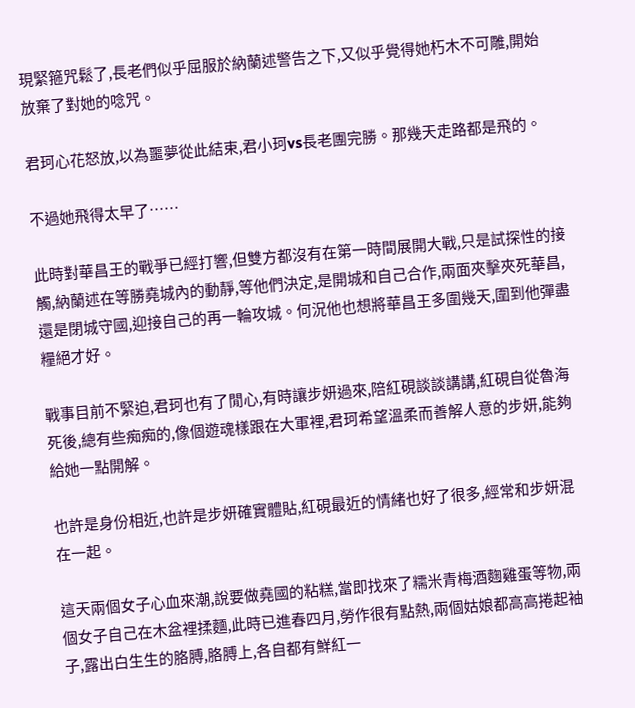現緊箍咒鬆了,長老們似乎屈服於納蘭述警告之下,又似乎覺得她朽木不可雕,開始放棄了對她的唸咒。

君珂心花怒放,以為噩夢從此結束,君小珂vs長老團完勝。那幾天走路都是飛的。

不過她飛得太早了……

此時對華昌王的戰爭已經打響,但雙方都沒有在第一時間展開大戰,只是試探性的接觸,納蘭述在等勝堯城內的動靜,等他們決定,是開城和自己合作,兩面夾擊夾死華昌,還是閉城守國,迎接自己的再一輪攻城。何況他也想將華昌王多圍幾天,圍到他彈盡糧絕才好。

戰事目前不緊迫,君珂也有了閒心,有時讓步妍過來,陪紅硯談談講講,紅硯自從魯海死後,總有些痴痴的,像個遊魂樣跟在大軍裡,君珂希望溫柔而善解人意的步妍,能夠給她一點開解。

也許是身份相近,也許是步妍確實體貼,紅硯最近的情緒也好了很多,經常和步妍混在一起。

這天兩個女子心血來潮,說要做堯國的粘糕,當即找來了糯米青梅酒麴雞蛋等物,兩個女子自己在木盆裡揉麵,此時已進春四月,勞作很有點熱,兩個姑娘都高高捲起袖子,露出白生生的胳膊,胳膊上,各自都有鮮紅一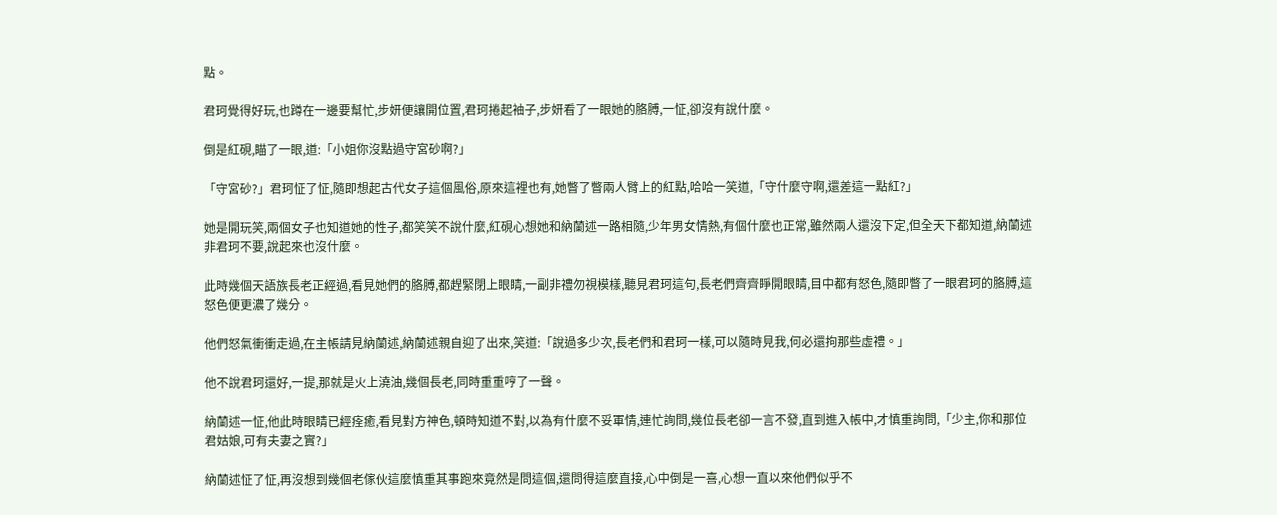點。

君珂覺得好玩,也蹲在一邊要幫忙,步妍便讓開位置,君珂捲起袖子,步妍看了一眼她的胳膊,一怔,卻沒有說什麼。

倒是紅硯,瞄了一眼,道:「小姐你沒點過守宮砂啊?」

「守宮砂?」君珂怔了怔,隨即想起古代女子這個風俗,原來這裡也有,她瞥了瞥兩人臂上的紅點,哈哈一笑道,「守什麼守啊,還差這一點紅?」

她是開玩笑,兩個女子也知道她的性子,都笑笑不說什麼,紅硯心想她和納蘭述一路相隨,少年男女情熱,有個什麼也正常,雖然兩人還沒下定,但全天下都知道,納蘭述非君珂不要,說起來也沒什麼。

此時幾個天語族長老正經過,看見她們的胳膊,都趕緊閉上眼睛,一副非禮勿視模樣,聽見君珂這句,長老們齊齊睜開眼睛,目中都有怒色,隨即瞥了一眼君珂的胳膊,這怒色便更濃了幾分。

他們怒氣衝衝走過,在主帳請見納蘭述,納蘭述親自迎了出來,笑道:「說過多少次,長老們和君珂一樣,可以隨時見我,何必還拘那些虛禮。」

他不說君珂還好,一提,那就是火上澆油,幾個長老,同時重重哼了一聲。

納蘭述一怔,他此時眼睛已經痊癒,看見對方神色,頓時知道不對,以為有什麼不妥軍情,連忙詢問,幾位長老卻一言不發,直到進入帳中,才慎重詢問,「少主,你和那位君姑娘,可有夫妻之實?」

納蘭述怔了怔,再沒想到幾個老傢伙這麼慎重其事跑來竟然是問這個,還問得這麼直接,心中倒是一喜,心想一直以來他們似乎不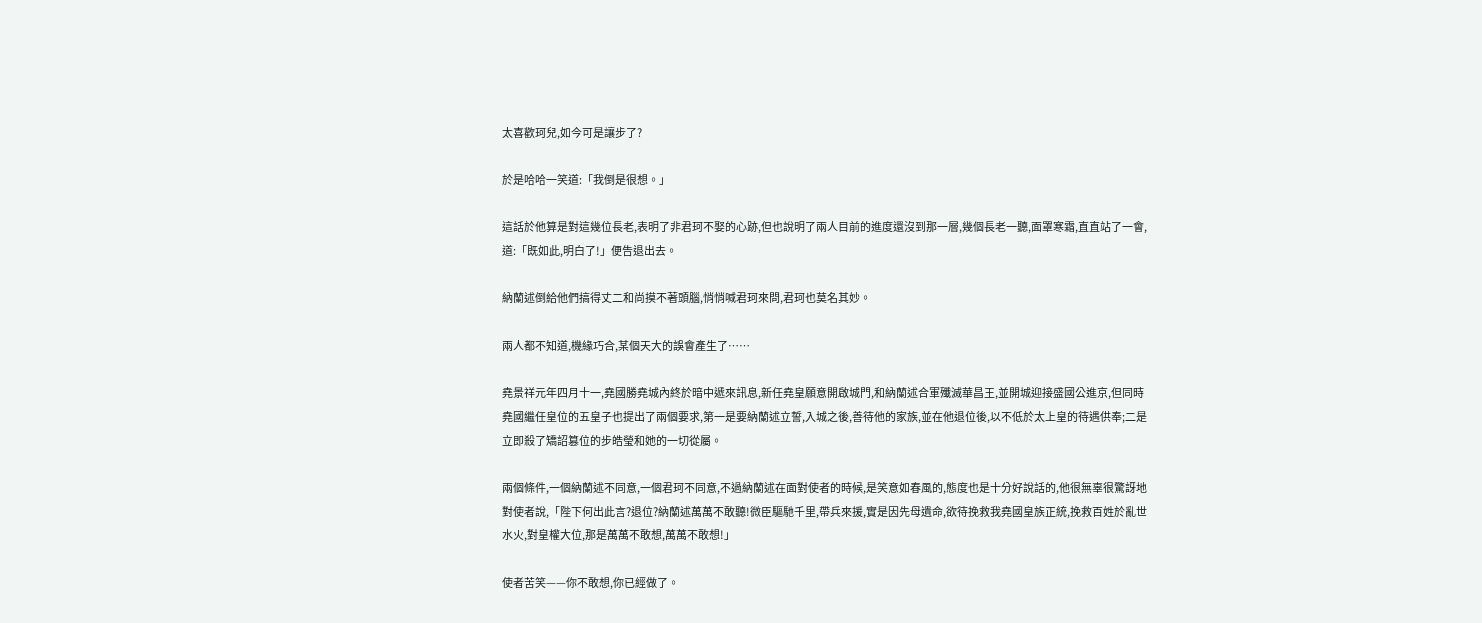太喜歡珂兒,如今可是讓步了?

於是哈哈一笑道:「我倒是很想。」

這話於他算是對這幾位長老,表明了非君珂不娶的心跡,但也說明了兩人目前的進度還沒到那一層,幾個長老一聽,面罩寒霜,直直站了一會,道:「既如此,明白了!」便告退出去。

納蘭述倒給他們搞得丈二和尚摸不著頭腦,悄悄喊君珂來問,君珂也莫名其妙。

兩人都不知道,機緣巧合,某個天大的誤會產生了……

堯景祥元年四月十一,堯國勝堯城內終於暗中遞來訊息,新任堯皇願意開啟城門,和納蘭述合軍殲滅華昌王,並開城迎接盛國公進京,但同時堯國繼任皇位的五皇子也提出了兩個要求,第一是要納蘭述立誓,入城之後,善待他的家族,並在他退位後,以不低於太上皇的待遇供奉;二是立即殺了矯詔篡位的步皓瑩和她的一切從屬。

兩個條件,一個納蘭述不同意,一個君珂不同意,不過納蘭述在面對使者的時候,是笑意如春風的,態度也是十分好說話的,他很無辜很驚訝地對使者說,「陛下何出此言?退位?納蘭述萬萬不敢聽!微臣驅馳千里,帶兵來援,實是因先母遺命,欲待挽救我堯國皇族正統,挽救百姓於亂世水火,對皇權大位,那是萬萬不敢想,萬萬不敢想!」

使者苦笑——你不敢想,你已經做了。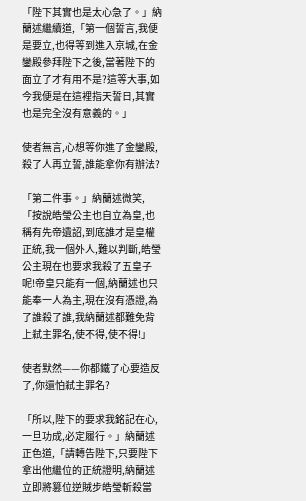「陛下其實也是太心急了。」納蘭述繼續道,「第一個誓言,我便是要立,也得等到進入京城,在金鑾殿參拜陛下之後,當著陛下的面立了才有用不是?這等大事,如今我便是在這裡指天誓日,其實也是完全沒有意義的。」

使者無言,心想等你進了金鑾殿,殺了人再立誓,誰能拿你有辦法?

「第二件事。」納蘭述微笑,「按說皓瑩公主也自立為皇,也稱有先帝遺詔,到底誰才是皇權正統,我一個外人,難以判斷,皓瑩公主現在也要求我殺了五皇子呢!帝皇只能有一個,納蘭述也只能奉一人為主,現在沒有憑證,為了誰殺了誰,我納蘭述都難免背上弒主罪名,使不得,使不得!」

使者默然——你都鐵了心要造反了,你還怕弒主罪名?

「所以,陛下的要求我銘記在心,一旦功成,必定履行。」納蘭述正色道,「請轉告陛下,只要陛下拿出他繼位的正統證明,納蘭述立即將篡位逆賊步皓瑩斬殺當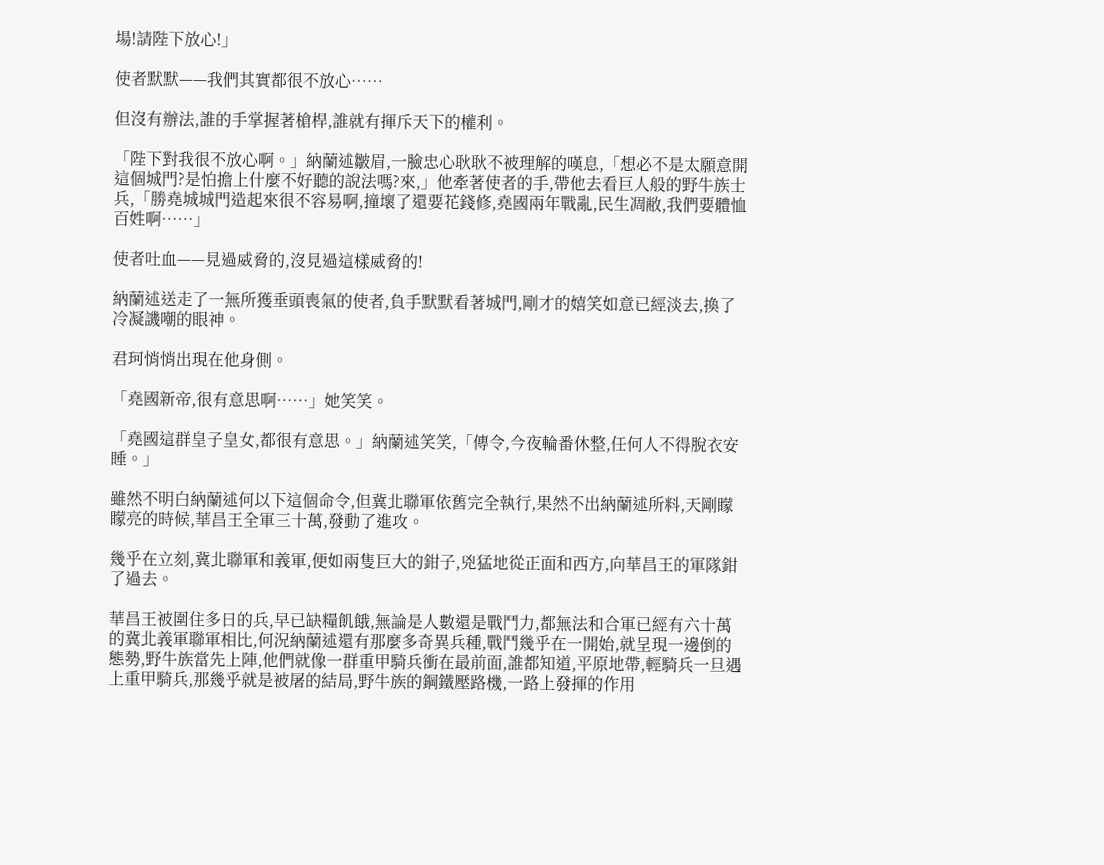場!請陛下放心!」

使者默默——我們其實都很不放心……

但沒有辦法,誰的手掌握著槍桿,誰就有揮斥天下的權利。

「陛下對我很不放心啊。」納蘭述皺眉,一臉忠心耿耿不被理解的嘆息,「想必不是太願意開這個城門?是怕擔上什麼不好聽的說法嗎?來,」他牽著使者的手,帶他去看巨人般的野牛族士兵,「勝堯城城門造起來很不容易啊,撞壞了還要花錢修,堯國兩年戰亂,民生凋敝,我們要體恤百姓啊……」

使者吐血——見過威脅的,沒見過這樣威脅的!

納蘭述送走了一無所獲垂頭喪氣的使者,負手默默看著城門,剛才的嬉笑如意已經淡去,換了冷凝譏嘲的眼神。

君珂悄悄出現在他身側。

「堯國新帝,很有意思啊……」她笑笑。

「堯國這群皇子皇女,都很有意思。」納蘭述笑笑,「傳令,今夜輪番休整,任何人不得脫衣安睡。」

雖然不明白納蘭述何以下這個命令,但冀北聯軍依舊完全執行,果然不出納蘭述所料,天剛矇矇亮的時候,華昌王全軍三十萬,發動了進攻。

幾乎在立刻,冀北聯軍和義軍,便如兩隻巨大的鉗子,兇猛地從正面和西方,向華昌王的軍隊鉗了過去。

華昌王被圍住多日的兵,早已缺糧飢餓,無論是人數還是戰鬥力,都無法和合軍已經有六十萬的冀北義軍聯軍相比,何況納蘭述還有那麼多奇異兵種,戰鬥幾乎在一開始,就呈現一邊倒的態勢,野牛族當先上陣,他們就像一群重甲騎兵衝在最前面,誰都知道,平原地帶,輕騎兵一旦遇上重甲騎兵,那幾乎就是被屠的結局,野牛族的鋼鐵壓路機,一路上發揮的作用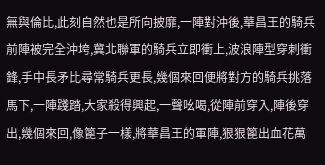無與倫比,此刻自然也是所向披靡,一陣對沖後,華昌王的騎兵前陣被完全沖垮,冀北聯軍的騎兵立即衝上,波浪陣型穿刺衝鋒,手中長矛比尋常騎兵更長,幾個來回便將對方的騎兵挑落馬下,一陣踐踏,大家殺得興起,一聲吆喝,從陣前穿入,陣後穿出,幾個來回,像篦子一樣,將華昌王的軍陣,狠狠篦出血花萬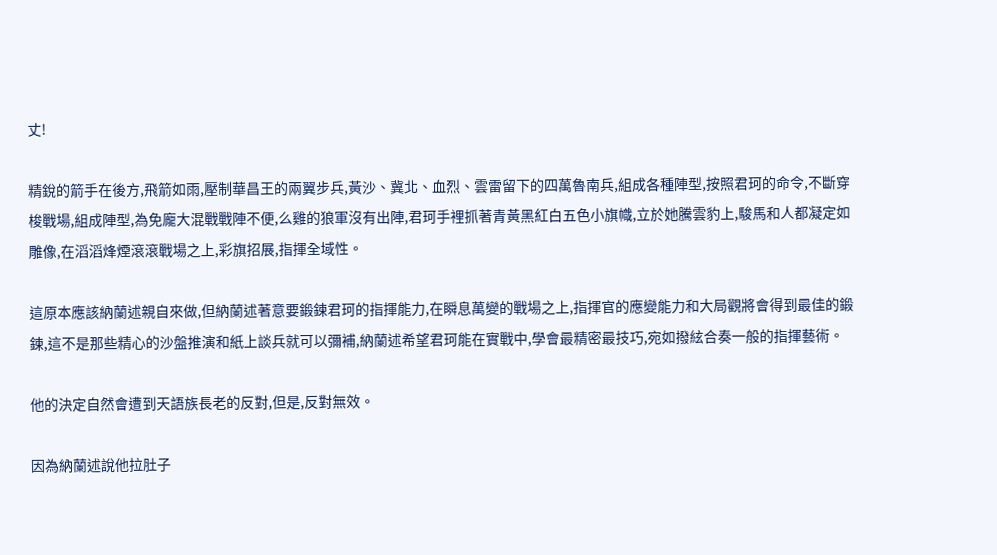丈!

精銳的箭手在後方,飛箭如雨,壓制華昌王的兩翼步兵,黃沙、冀北、血烈、雲雷留下的四萬魯南兵,組成各種陣型,按照君珂的命令,不斷穿梭戰場,組成陣型,為免龐大混戰戰陣不便,么雞的狼軍沒有出陣,君珂手裡抓著青黃黑紅白五色小旗幟,立於她騰雲豹上,駿馬和人都凝定如雕像,在滔滔烽煙滾滾戰場之上,彩旗招展,指揮全域性。

這原本應該納蘭述親自來做,但納蘭述著意要鍛鍊君珂的指揮能力,在瞬息萬變的戰場之上,指揮官的應變能力和大局觀將會得到最佳的鍛鍊,這不是那些精心的沙盤推演和紙上談兵就可以彌補,納蘭述希望君珂能在實戰中,學會最精密最技巧,宛如撥絃合奏一般的指揮藝術。

他的決定自然會遭到天語族長老的反對,但是,反對無效。

因為納蘭述說他拉肚子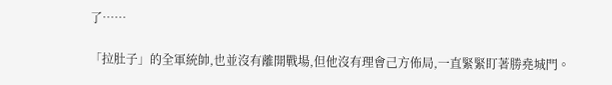了……

「拉肚子」的全軍統帥,也並沒有離開戰場,但他沒有理會己方佈局,一直緊緊盯著勝堯城門。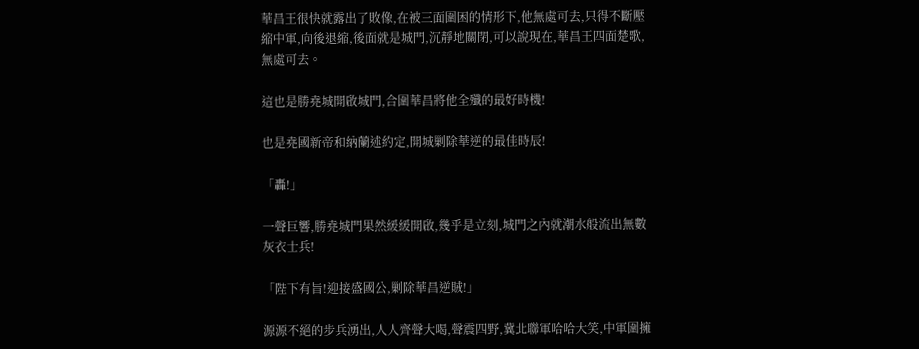華昌王很快就露出了敗像,在被三面圍困的情形下,他無處可去,只得不斷壓縮中軍,向後退縮,後面就是城門,沉靜地關閉,可以說現在,華昌王四面楚歌,無處可去。

這也是勝堯城開啟城門,合圍華昌將他全殲的最好時機!

也是堯國新帝和納蘭述約定,開城剿除華逆的最佳時辰!

「轟!」

一聲巨響,勝堯城門果然緩緩開啟,幾乎是立刻,城門之內就潮水般流出無數灰衣士兵!

「陛下有旨!迎接盛國公,剿除華昌逆賊!」

源源不絕的步兵湧出,人人齊聲大喝,聲震四野,冀北聯軍哈哈大笑,中軍圍擁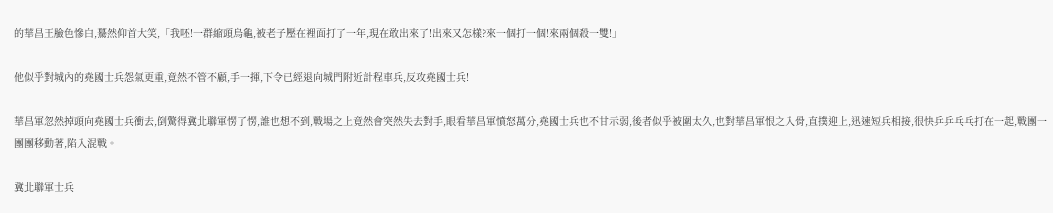的華昌王臉色慘白,驀然仰首大笑,「我呸!一群縮頭烏龜,被老子壓在裡面打了一年,現在敢出來了!出來又怎樣?來一個打一個!來兩個殺一雙!」

他似乎對城內的堯國士兵怨氣更重,竟然不管不顧,手一揮,下令已經退向城門附近計程車兵,反攻堯國士兵!

華昌軍忽然掉頭向堯國士兵衝去,倒驚得冀北聯軍愣了愣,誰也想不到,戰場之上竟然會突然失去對手,眼看華昌軍憤怒萬分,堯國士兵也不甘示弱,後者似乎被圍太久,也對華昌軍恨之入骨,直撲迎上,迅速短兵相接,很快乒乒乓乓打在一起,戰團一團團移動著,陷入混戰。

冀北聯軍士兵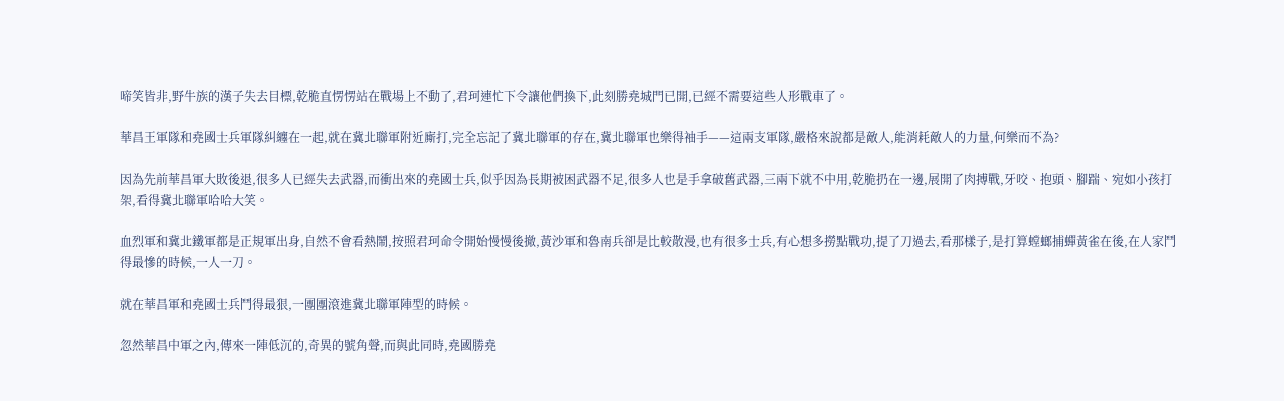啼笑皆非,野牛族的漢子失去目標,乾脆直愣愣站在戰場上不動了,君珂連忙下令讓他們換下,此刻勝堯城門已開,已經不需要這些人形戰車了。

華昌王軍隊和堯國士兵軍隊糾纏在一起,就在冀北聯軍附近廝打,完全忘記了冀北聯軍的存在,冀北聯軍也樂得袖手——這兩支軍隊,嚴格來說都是敵人,能消耗敵人的力量,何樂而不為?

因為先前華昌軍大敗後退,很多人已經失去武器,而衝出來的堯國士兵,似乎因為長期被困武器不足,很多人也是手拿破舊武器,三兩下就不中用,乾脆扔在一邊,展開了肉搏戰,牙咬、抱頭、腳踹、宛如小孩打架,看得冀北聯軍哈哈大笑。

血烈軍和冀北鐵軍都是正規軍出身,自然不會看熱鬧,按照君珂命令開始慢慢後撤,黃沙軍和魯南兵卻是比較散漫,也有很多士兵,有心想多撈點戰功,提了刀過去,看那樣子,是打算螳螂捕蟬黃雀在後,在人家鬥得最慘的時候,一人一刀。

就在華昌軍和堯國士兵鬥得最狠,一團團滾進冀北聯軍陣型的時候。

忽然華昌中軍之內,傳來一陣低沉的,奇異的號角聲,而與此同時,堯國勝堯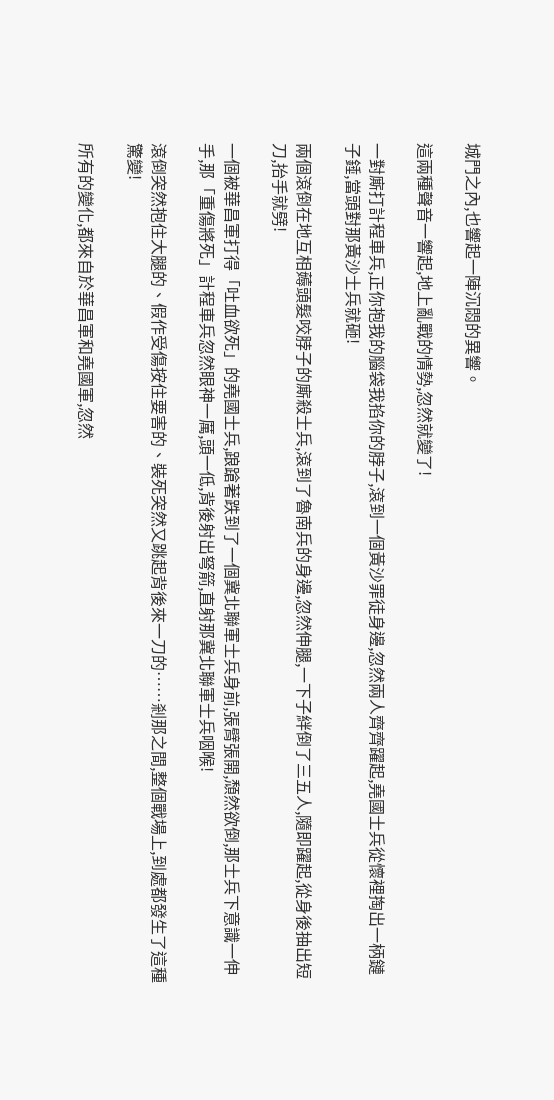城門之內,也響起一陣沉悶的異響。

這兩種聲音一響起,地上亂戰的情勢,忽然就變了!

一對廝打計程車兵,正你抱我的腦袋我掐你的脖子,滾到一個黃沙罪徒身邊,忽然兩人齊齊躍起,堯國士兵從懷裡掏出一柄鏈子錘,當頭對那黃沙士兵就砸!

兩個滾倒在地互相薅頭髮咬脖子的廝殺士兵,滾到了魯南兵的身邊,忽然伸腿,一下子絆倒了三五人,隨即躍起,從身後抽出短刀,抬手就劈!

一個被華昌軍打得「吐血欲死」的堯國士兵,踉蹌著跌到了一個冀北聯軍士兵身前,張臂張開,頹然欲倒,那士兵下意識一伸手,那「重傷將死」計程車兵忽然眼神一厲,頭一低,背後射出弩箭,直射那冀北聯軍士兵咽喉!

滾倒突然抱住大腿的、假作受傷按住要害的、裝死突然又跳起背後來一刀的……剎那之間,整個戰場上,到處都發生了這種驚變!

所有的變化,都來自於華昌軍和堯國軍,忽然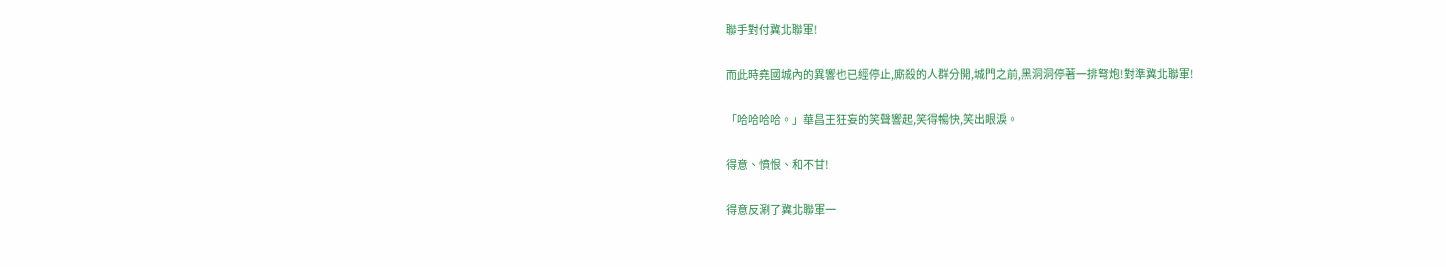聯手對付冀北聯軍!

而此時堯國城內的異響也已經停止,廝殺的人群分開,城門之前,黑洞洞停著一排弩炮!對準冀北聯軍!

「哈哈哈哈。」華昌王狂妄的笑聲響起,笑得暢快,笑出眼淚。

得意、憤恨、和不甘!

得意反涮了冀北聯軍一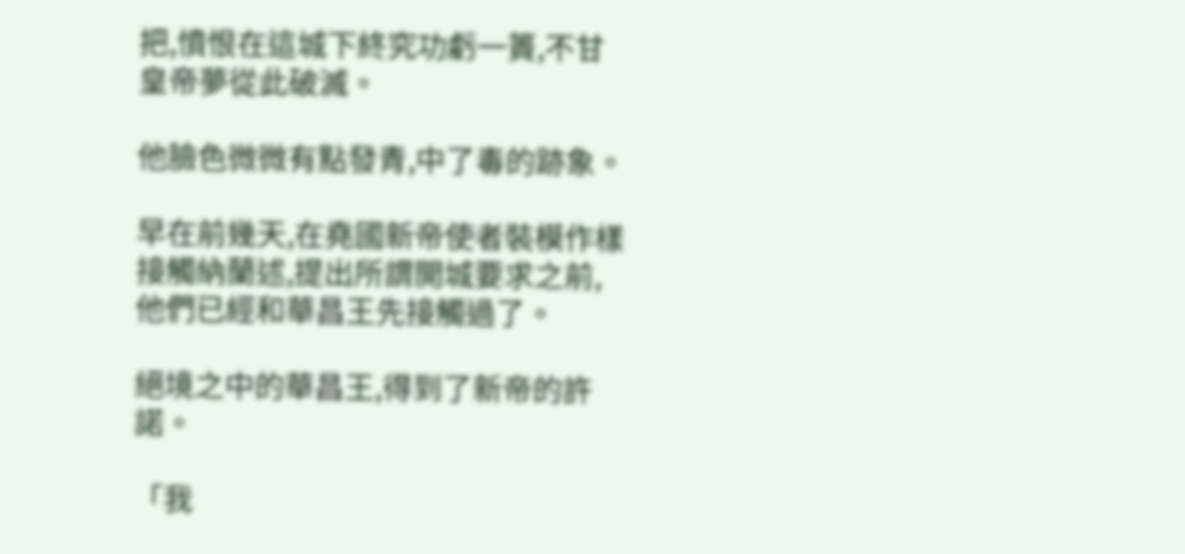把,憤恨在這城下終究功虧一簣,不甘皇帝夢從此破滅。

他臉色微微有點發青,中了毒的跡象。

早在前幾天,在堯國新帝使者裝模作樣接觸納蘭述,提出所謂開城要求之前,他們已經和華昌王先接觸過了。

絕境之中的華昌王,得到了新帝的許諾。

「我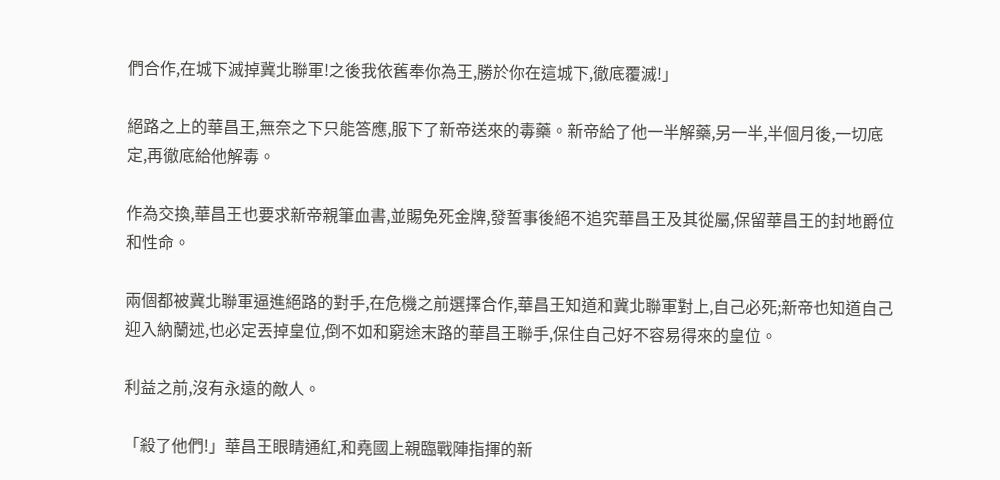們合作,在城下滅掉冀北聯軍!之後我依舊奉你為王,勝於你在這城下,徹底覆滅!」

絕路之上的華昌王,無奈之下只能答應,服下了新帝送來的毒藥。新帝給了他一半解藥,另一半,半個月後,一切底定,再徹底給他解毒。

作為交換,華昌王也要求新帝親筆血書,並賜免死金牌,發誓事後絕不追究華昌王及其從屬,保留華昌王的封地爵位和性命。

兩個都被冀北聯軍逼進絕路的對手,在危機之前選擇合作,華昌王知道和冀北聯軍對上,自己必死;新帝也知道自己迎入納蘭述,也必定丟掉皇位,倒不如和窮途末路的華昌王聯手,保住自己好不容易得來的皇位。

利益之前,沒有永遠的敵人。

「殺了他們!」華昌王眼睛通紅,和堯國上親臨戰陣指揮的新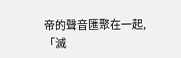帝的聲音匯聚在一起,「滅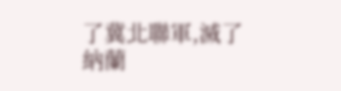了冀北聯軍,滅了納蘭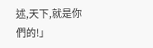述,天下,就是你們的!」